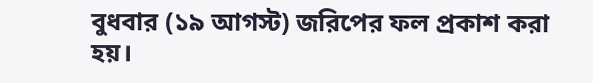বুধবার (১৯ আগস্ট) জরিপের ফল প্রকাশ করা হয়।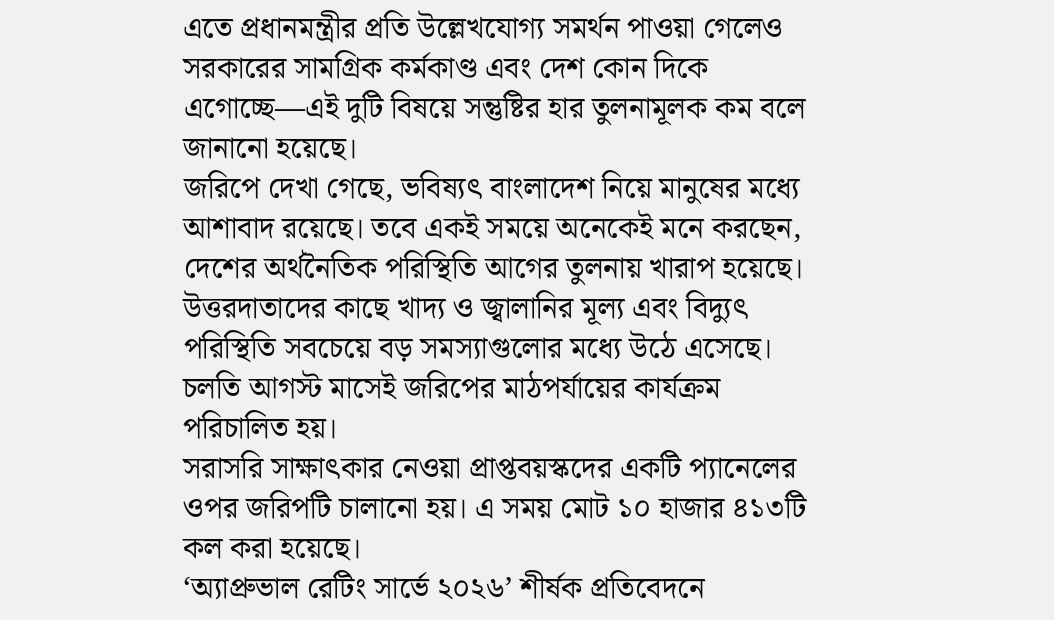এতে প্রধানমন্ত্রীর প্রতি উল্লেখযোগ্য সমর্থন পাওয়া গেলেও সরকারের সামগ্রিক কর্মকাণ্ড এবং দেশ কোন দিকে এগোচ্ছে—এই দুটি বিষয়ে সন্তুষ্টির হার তুলনামূলক কম বলে জানানো হয়েছে।
জরিপে দেখা গেছে, ভবিষ্যৎ বাংলাদেশ নিয়ে মানুষের মধ্যে আশাবাদ রয়েছে। তবে একই সময়ে অনেকেই মনে করছেন, দেশের অর্থনৈতিক পরিস্থিতি আগের তুলনায় খারাপ হয়েছে। উত্তরদাতাদের কাছে খাদ্য ও জ্বালানির মূল্য এবং বিদ্যুৎ পরিস্থিতি সবচেয়ে বড় সমস্যাগুলোর মধ্যে উঠে এসেছে। চলতি আগস্ট মাসেই জরিপের মাঠপর্যায়ের কার্যক্রম পরিচালিত হয়।
সরাসরি সাক্ষাৎকার নেওয়া প্রাপ্তবয়স্কদের একটি প্যানেলের ওপর জরিপটি চালানো হয়। এ সময় মোট ১০ হাজার ৪১৩টি কল করা হয়েছে।
‘অ্যাপ্রুভাল রেটিং সার্ভে ২০২৬’ শীর্ষক প্রতিবেদনে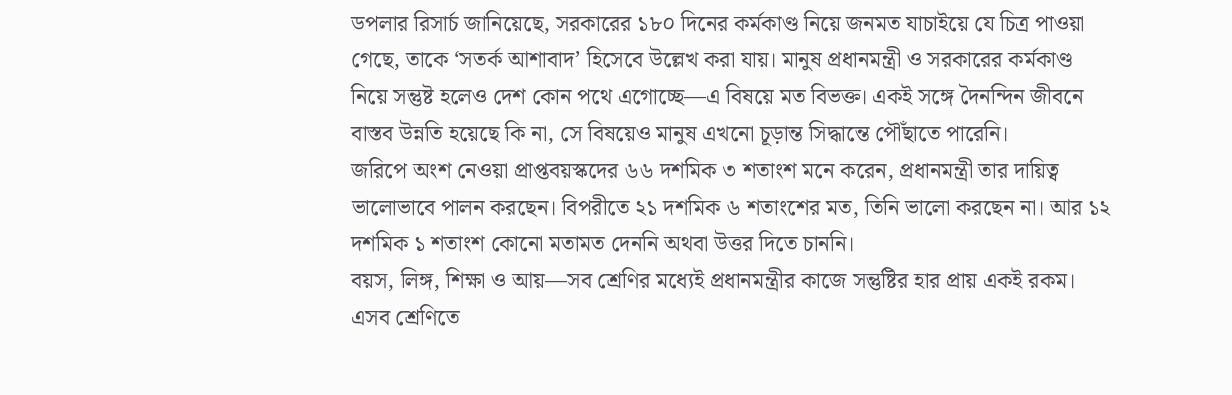ডপলার রিসার্চ জানিয়েছে, সরকারের ১৮০ দিনের কর্মকাণ্ড নিয়ে জনমত যাচাইয়ে যে চিত্র পাওয়া গেছে, তাকে ‘সতর্ক আশাবাদ’ হিসেবে উল্লেখ করা যায়। মানুষ প্রধানমন্ত্রী ও সরকারের কর্মকাণ্ড নিয়ে সন্তুষ্ট হলেও দেশ কোন পথে এগোচ্ছে—এ বিষয়ে মত বিভক্ত। একই সঙ্গে দৈনন্দিন জীবনে বাস্তব উন্নতি হয়েছে কি না, সে বিষয়েও মানুষ এখনো চূড়ান্ত সিদ্ধান্তে পৌঁছাতে পারেনি।
জরিপে অংশ নেওয়া প্রাপ্তবয়স্কদের ৬৬ দশমিক ৩ শতাংশ মনে করেন, প্রধানমন্ত্রী তার দায়িত্ব ভালোভাবে পালন করছেন। বিপরীতে ২১ দশমিক ৬ শতাংশের মত, তিনি ভালো করছেন না। আর ১২ দশমিক ১ শতাংশ কোনো মতামত দেননি অথবা উত্তর দিতে চাননি।
বয়স, লিঙ্গ, শিক্ষা ও আয়—সব শ্রেণির মধ্যেই প্রধানমন্ত্রীর কাজে সন্তুষ্টির হার প্রায় একই রকম। এসব শ্রেণিতে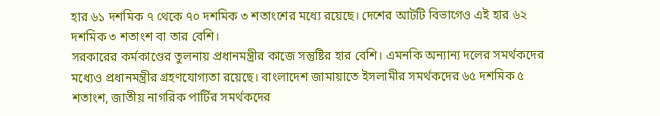হার ৬১ দশমিক ৭ থেকে ৭০ দশমিক ৩ শতাংশের মধ্যে রয়েছে। দেশের আটটি বিভাগেও এই হার ৬২ দশমিক ৩ শতাংশ বা তার বেশি।
সরকারের কর্মকাণ্ডের তুলনায় প্রধানমন্ত্রীর কাজে সন্তুষ্টির হার বেশি। এমনকি অন্যান্য দলের সমর্থকদের মধ্যেও প্রধানমন্ত্রীর গ্রহণযোগ্যতা রয়েছে। বাংলাদেশ জামায়াতে ইসলামীর সমর্থকদের ৬৫ দশমিক ৫ শতাংশ, জাতীয় নাগরিক পার্টির সমর্থকদের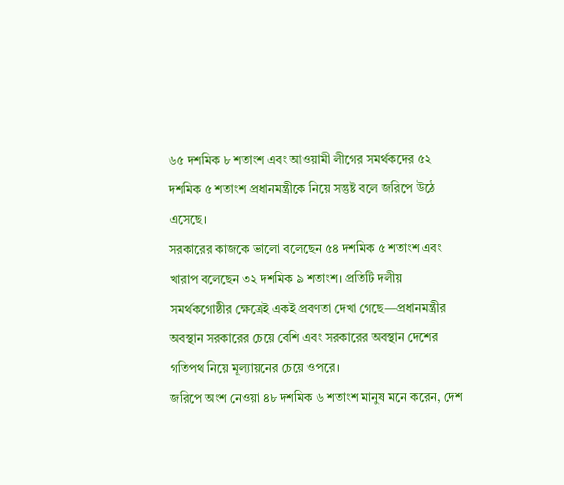৬৫ দশমিক ৮ শতাংশ এবং আওয়ামী লীগের সমর্থকদের ৫২ দশমিক ৫ শতাংশ প্রধানমন্ত্রীকে নিয়ে সন্তুষ্ট বলে জরিপে উঠে এসেছে।
সরকারের কাজকে ভালো বলেছেন ৫৪ দশমিক ৫ শতাংশ এবং খারাপ বলেছেন ৩২ দশমিক ৯ শতাংশ। প্রতিটি দলীয় সমর্থকগোষ্ঠীর ক্ষেত্রেই একই প্রবণতা দেখা গেছে—প্রধানমন্ত্রীর অবস্থান সরকারের চেয়ে বেশি এবং সরকারের অবস্থান দেশের গতিপথ নিয়ে মূল্যায়নের চেয়ে ওপরে।
জরিপে অংশ নেওয়া ৪৮ দশমিক ৬ শতাংশ মানুষ মনে করেন, দেশ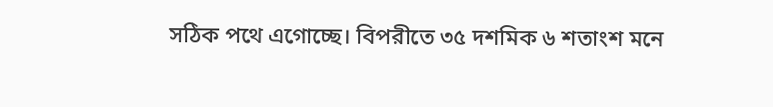সঠিক পথে এগোচ্ছে। বিপরীতে ৩৫ দশমিক ৬ শতাংশ মনে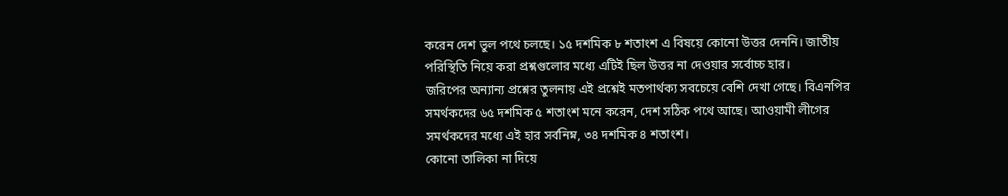করেন দেশ ভুল পথে চলছে। ১৫ দশমিক ৮ শতাংশ এ বিষয়ে কোনো উত্তর দেননি। জাতীয় পরিস্থিতি নিয়ে করা প্রশ্নগুলোর মধ্যে এটিই ছিল উত্তর না দেওয়ার সর্বোচ্চ হার।
জরিপের অন্যান্য প্রশ্নের তুলনায় এই প্রশ্নেই মতপার্থক্য সবচেয়ে বেশি দেখা গেছে। বিএনপির সমর্থকদের ৬৫ দশমিক ৫ শতাংশ মনে করেন, দেশ সঠিক পথে আছে। আওয়ামী লীগের সমর্থকদের মধ্যে এই হার সর্বনিম্ন, ৩৪ দশমিক ৪ শতাংশ।
কোনো তালিকা না দিয়ে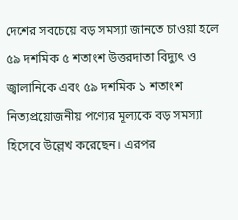দেশের সবচেয়ে বড় সমস্যা জানতে চাওয়া হলে ৫৯ দশমিক ৫ শতাংশ উত্তরদাতা বিদ্যুৎ ও জ্বালানিকে এবং ৫৯ দশমিক ১ শতাংশ নিত্যপ্রয়োজনীয় পণ্যের মূল্যকে বড় সমস্যা হিসেবে উল্লেখ করেছেন। এরপর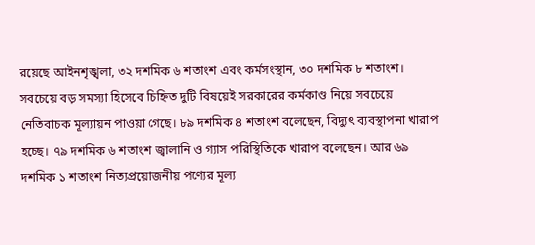রয়েছে আইনশৃঙ্খলা, ৩২ দশমিক ৬ শতাংশ এবং কর্মসংস্থান, ৩০ দশমিক ৮ শতাংশ।
সবচেয়ে বড় সমস্যা হিসেবে চিহ্নিত দুটি বিষয়েই সরকারের কর্মকাণ্ড নিয়ে সবচেয়ে নেতিবাচক মূল্যায়ন পাওয়া গেছে। ৮৯ দশমিক ৪ শতাংশ বলেছেন, বিদ্যুৎ ব্যবস্থাপনা খারাপ হচ্ছে। ৭৯ দশমিক ৬ শতাংশ জ্বালানি ও গ্যাস পরিস্থিতিকে খারাপ বলেছেন। আর ৬৯ দশমিক ১ শতাংশ নিত্যপ্রয়োজনীয় পণ্যের মূল্য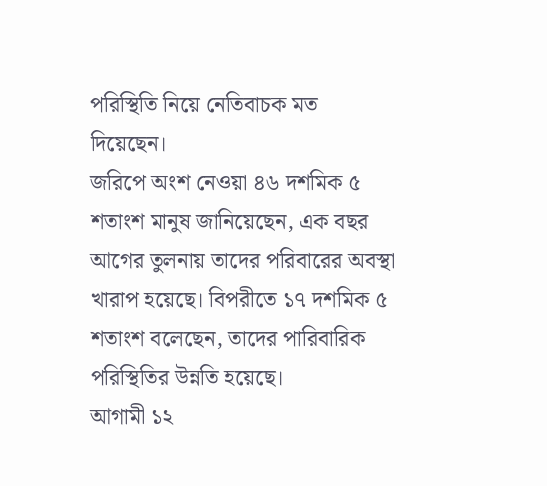পরিস্থিতি নিয়ে নেতিবাচক মত দিয়েছেন।
জরিপে অংশ নেওয়া ৪৬ দশমিক ৫ শতাংশ মানুষ জানিয়েছেন, এক বছর আগের তুলনায় তাদের পরিবারের অবস্থা খারাপ হয়েছে। বিপরীতে ১৭ দশমিক ৫ শতাংশ বলেছেন, তাদের পারিবারিক পরিস্থিতির উন্নতি হয়েছে।
আগামী ১২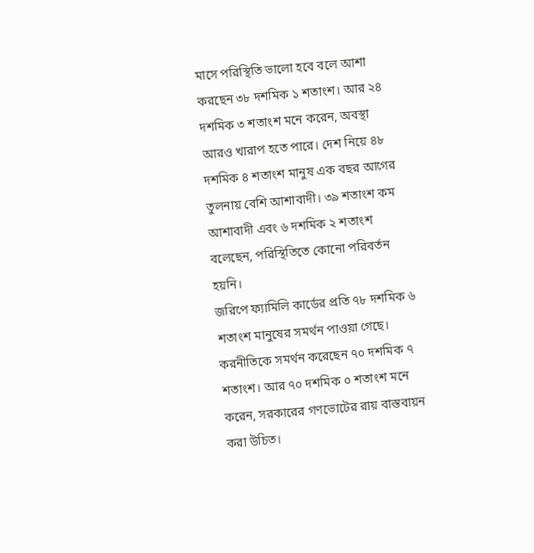মাসে পরিস্থিতি ভালো হবে বলে আশা করছেন ৩৮ দশমিক ১ শতাংশ। আর ২৪ দশমিক ৩ শতাংশ মনে করেন, অবস্থা আরও খারাপ হতে পারে। দেশ নিয়ে ৪৮ দশমিক ৪ শতাংশ মানুষ এক বছর আগের তুলনায় বেশি আশাবাদী। ৩৯ শতাংশ কম আশাবাদী এবং ৬ দশমিক ২ শতাংশ বলেছেন, পরিস্থিতিতে কোনো পরিবর্তন হয়নি।
জরিপে ফ্যামিলি কার্ডের প্রতি ৭৮ দশমিক ৬ শতাংশ মানুষের সমর্থন পাওয়া গেছে। করনীতিকে সমর্থন করেছেন ৭০ দশমিক ৭ শতাংশ। আর ৭০ দশমিক ০ শতাংশ মনে করেন, সরকারের গণভোটের রায় বাস্তবায়ন করা উচিত।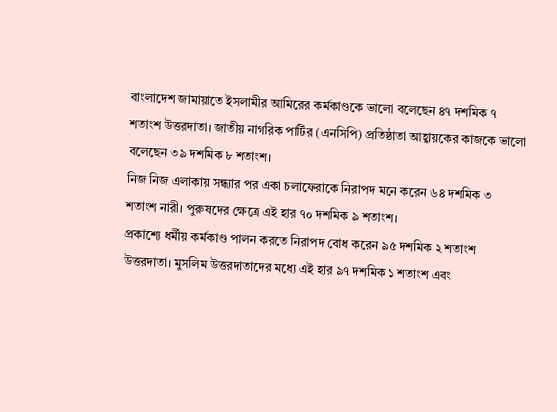বাংলাদেশ জামায়াতে ইসলামীর আমিরের কর্মকাণ্ডকে ভালো বলেছেন ৪৭ দশমিক ৭ শতাংশ উত্তরদাতা। জাতীয় নাগরিক পার্টির (এনসিপি) প্রতিষ্ঠাতা আহ্বায়কের কাজকে ভালো বলেছেন ৩৯ দশমিক ৮ শতাংশ।
নিজ নিজ এলাকায় সন্ধ্যার পর একা চলাফেরাকে নিরাপদ মনে করেন ৬৪ দশমিক ৩ শতাংশ নারী। পুরুষদের ক্ষেত্রে এই হার ৭০ দশমিক ৯ শতাংশ।
প্রকাশ্যে ধর্মীয় কর্মকাণ্ড পালন করতে নিরাপদ বোধ করেন ৯৫ দশমিক ২ শতাংশ উত্তরদাতা। মুসলিম উত্তরদাতাদের মধ্যে এই হার ৯৭ দশমিক ১ শতাংশ এবং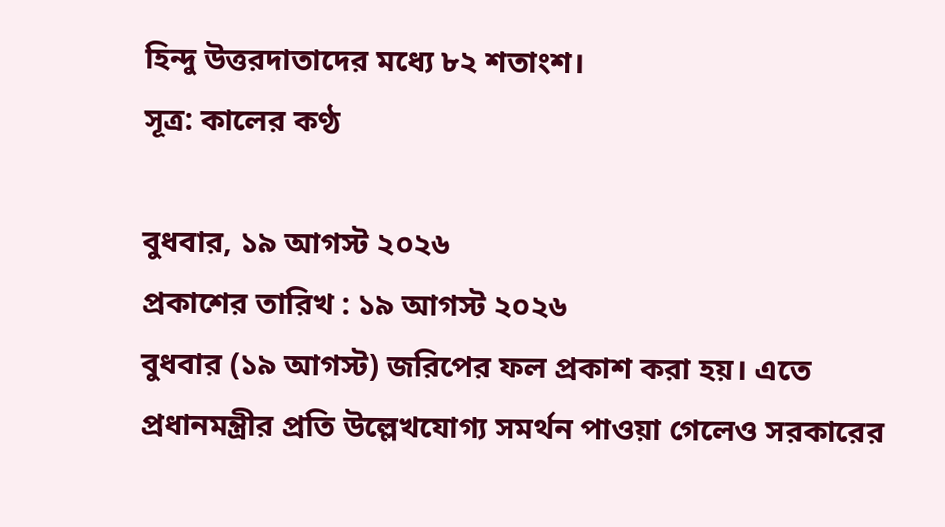হিন্দু উত্তরদাতাদের মধ্যে ৮২ শতাংশ।
সূত্র: কালের কণ্ঠ

বুধবার, ১৯ আগস্ট ২০২৬
প্রকাশের তারিখ : ১৯ আগস্ট ২০২৬
বুধবার (১৯ আগস্ট) জরিপের ফল প্রকাশ করা হয়। এতে প্রধানমন্ত্রীর প্রতি উল্লেখযোগ্য সমর্থন পাওয়া গেলেও সরকারের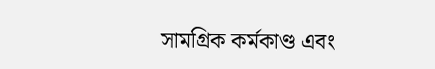সামগ্রিক কর্মকাণ্ড এবং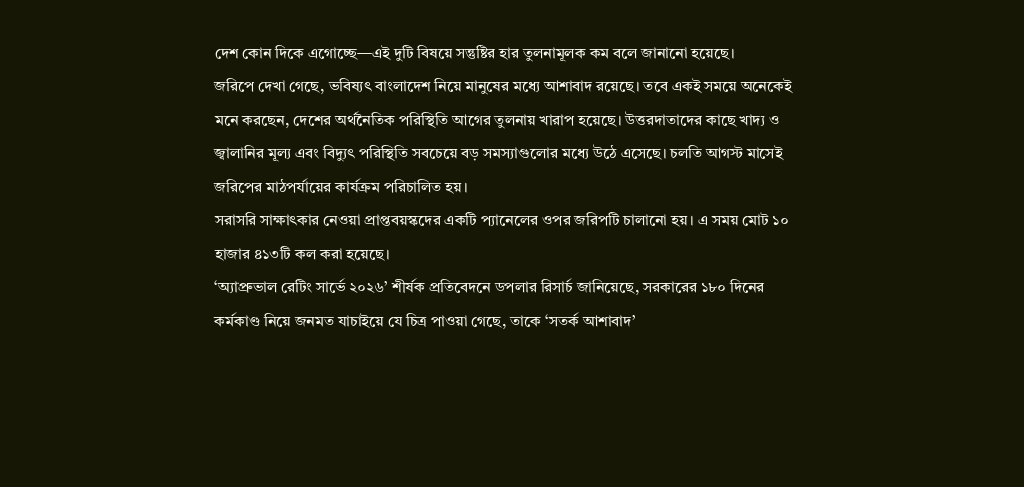দেশ কোন দিকে এগোচ্ছে—এই দুটি বিষয়ে সন্তুষ্টির হার তুলনামূলক কম বলে জানানো হয়েছে।
জরিপে দেখা গেছে, ভবিষ্যৎ বাংলাদেশ নিয়ে মানুষের মধ্যে আশাবাদ রয়েছে। তবে একই সময়ে অনেকেই মনে করছেন, দেশের অর্থনৈতিক পরিস্থিতি আগের তুলনায় খারাপ হয়েছে। উত্তরদাতাদের কাছে খাদ্য ও জ্বালানির মূল্য এবং বিদ্যুৎ পরিস্থিতি সবচেয়ে বড় সমস্যাগুলোর মধ্যে উঠে এসেছে। চলতি আগস্ট মাসেই জরিপের মাঠপর্যায়ের কার্যক্রম পরিচালিত হয়।
সরাসরি সাক্ষাৎকার নেওয়া প্রাপ্তবয়স্কদের একটি প্যানেলের ওপর জরিপটি চালানো হয়। এ সময় মোট ১০ হাজার ৪১৩টি কল করা হয়েছে।
‘অ্যাপ্রুভাল রেটিং সার্ভে ২০২৬’ শীর্ষক প্রতিবেদনে ডপলার রিসার্চ জানিয়েছে, সরকারের ১৮০ দিনের কর্মকাণ্ড নিয়ে জনমত যাচাইয়ে যে চিত্র পাওয়া গেছে, তাকে ‘সতর্ক আশাবাদ’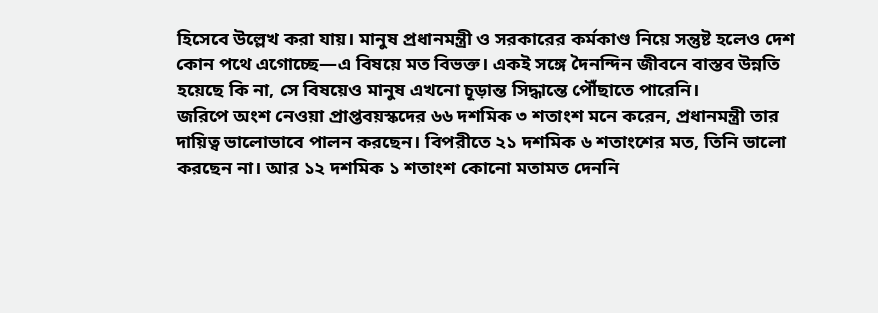হিসেবে উল্লেখ করা যায়। মানুষ প্রধানমন্ত্রী ও সরকারের কর্মকাণ্ড নিয়ে সন্তুষ্ট হলেও দেশ কোন পথে এগোচ্ছে—এ বিষয়ে মত বিভক্ত। একই সঙ্গে দৈনন্দিন জীবনে বাস্তব উন্নতি হয়েছে কি না, সে বিষয়েও মানুষ এখনো চূড়ান্ত সিদ্ধান্তে পৌঁছাতে পারেনি।
জরিপে অংশ নেওয়া প্রাপ্তবয়স্কদের ৬৬ দশমিক ৩ শতাংশ মনে করেন, প্রধানমন্ত্রী তার দায়িত্ব ভালোভাবে পালন করছেন। বিপরীতে ২১ দশমিক ৬ শতাংশের মত, তিনি ভালো করছেন না। আর ১২ দশমিক ১ শতাংশ কোনো মতামত দেননি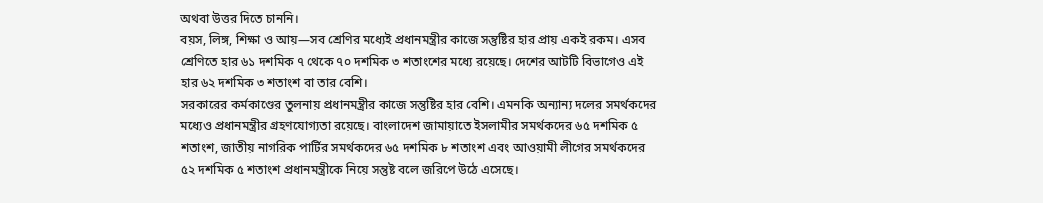অথবা উত্তর দিতে চাননি।
বয়স, লিঙ্গ, শিক্ষা ও আয়—সব শ্রেণির মধ্যেই প্রধানমন্ত্রীর কাজে সন্তুষ্টির হার প্রায় একই রকম। এসব শ্রেণিতে হার ৬১ দশমিক ৭ থেকে ৭০ দশমিক ৩ শতাংশের মধ্যে রয়েছে। দেশের আটটি বিভাগেও এই হার ৬২ দশমিক ৩ শতাংশ বা তার বেশি।
সরকারের কর্মকাণ্ডের তুলনায় প্রধানমন্ত্রীর কাজে সন্তুষ্টির হার বেশি। এমনকি অন্যান্য দলের সমর্থকদের মধ্যেও প্রধানমন্ত্রীর গ্রহণযোগ্যতা রয়েছে। বাংলাদেশ জামায়াতে ইসলামীর সমর্থকদের ৬৫ দশমিক ৫ শতাংশ, জাতীয় নাগরিক পার্টির সমর্থকদের ৬৫ দশমিক ৮ শতাংশ এবং আওয়ামী লীগের সমর্থকদের ৫২ দশমিক ৫ শতাংশ প্রধানমন্ত্রীকে নিয়ে সন্তুষ্ট বলে জরিপে উঠে এসেছে।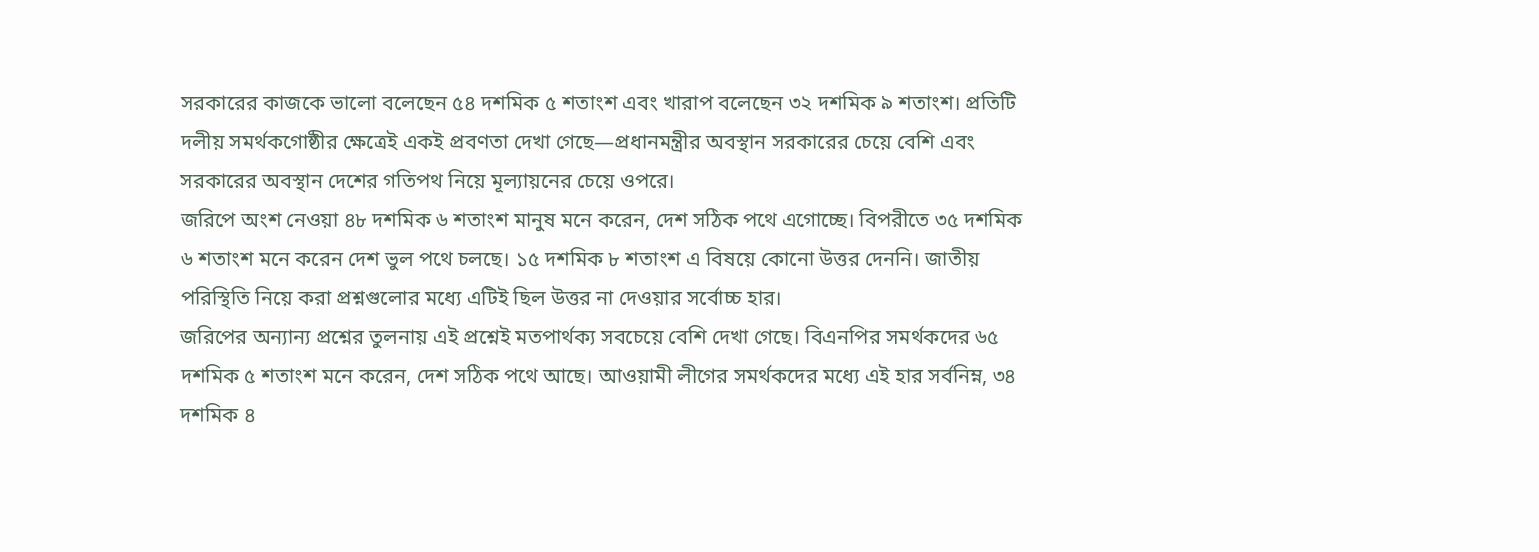সরকারের কাজকে ভালো বলেছেন ৫৪ দশমিক ৫ শতাংশ এবং খারাপ বলেছেন ৩২ দশমিক ৯ শতাংশ। প্রতিটি দলীয় সমর্থকগোষ্ঠীর ক্ষেত্রেই একই প্রবণতা দেখা গেছে—প্রধানমন্ত্রীর অবস্থান সরকারের চেয়ে বেশি এবং সরকারের অবস্থান দেশের গতিপথ নিয়ে মূল্যায়নের চেয়ে ওপরে।
জরিপে অংশ নেওয়া ৪৮ দশমিক ৬ শতাংশ মানুষ মনে করেন, দেশ সঠিক পথে এগোচ্ছে। বিপরীতে ৩৫ দশমিক ৬ শতাংশ মনে করেন দেশ ভুল পথে চলছে। ১৫ দশমিক ৮ শতাংশ এ বিষয়ে কোনো উত্তর দেননি। জাতীয় পরিস্থিতি নিয়ে করা প্রশ্নগুলোর মধ্যে এটিই ছিল উত্তর না দেওয়ার সর্বোচ্চ হার।
জরিপের অন্যান্য প্রশ্নের তুলনায় এই প্রশ্নেই মতপার্থক্য সবচেয়ে বেশি দেখা গেছে। বিএনপির সমর্থকদের ৬৫ দশমিক ৫ শতাংশ মনে করেন, দেশ সঠিক পথে আছে। আওয়ামী লীগের সমর্থকদের মধ্যে এই হার সর্বনিম্ন, ৩৪ দশমিক ৪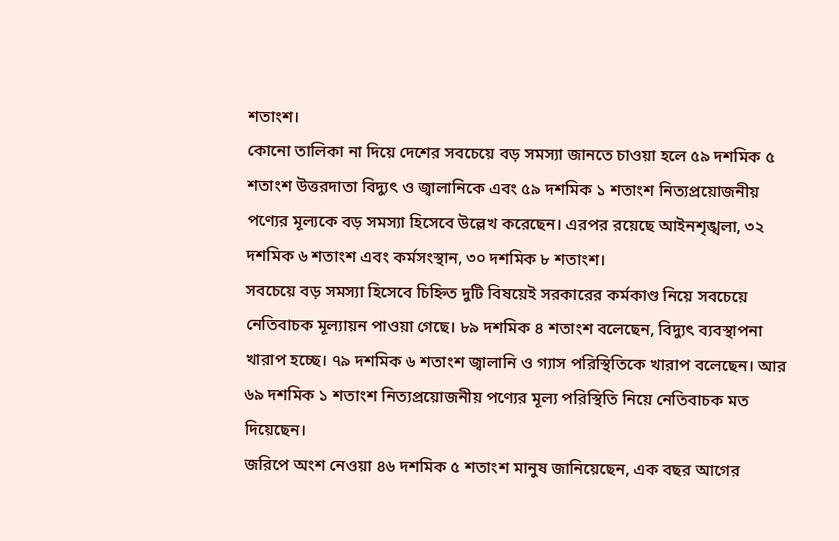শতাংশ।
কোনো তালিকা না দিয়ে দেশের সবচেয়ে বড় সমস্যা জানতে চাওয়া হলে ৫৯ দশমিক ৫ শতাংশ উত্তরদাতা বিদ্যুৎ ও জ্বালানিকে এবং ৫৯ দশমিক ১ শতাংশ নিত্যপ্রয়োজনীয় পণ্যের মূল্যকে বড় সমস্যা হিসেবে উল্লেখ করেছেন। এরপর রয়েছে আইনশৃঙ্খলা, ৩২ দশমিক ৬ শতাংশ এবং কর্মসংস্থান, ৩০ দশমিক ৮ শতাংশ।
সবচেয়ে বড় সমস্যা হিসেবে চিহ্নিত দুটি বিষয়েই সরকারের কর্মকাণ্ড নিয়ে সবচেয়ে নেতিবাচক মূল্যায়ন পাওয়া গেছে। ৮৯ দশমিক ৪ শতাংশ বলেছেন, বিদ্যুৎ ব্যবস্থাপনা খারাপ হচ্ছে। ৭৯ দশমিক ৬ শতাংশ জ্বালানি ও গ্যাস পরিস্থিতিকে খারাপ বলেছেন। আর ৬৯ দশমিক ১ শতাংশ নিত্যপ্রয়োজনীয় পণ্যের মূল্য পরিস্থিতি নিয়ে নেতিবাচক মত দিয়েছেন।
জরিপে অংশ নেওয়া ৪৬ দশমিক ৫ শতাংশ মানুষ জানিয়েছেন, এক বছর আগের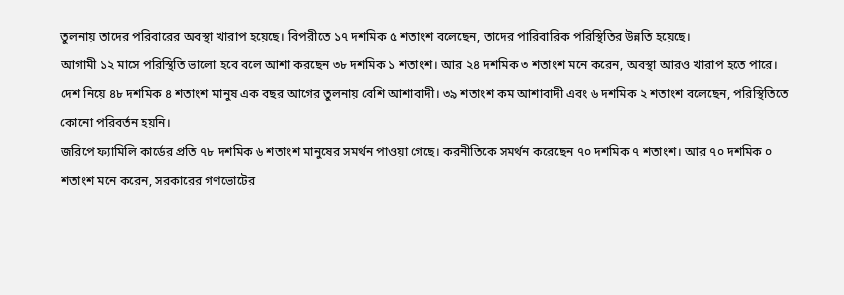তুলনায় তাদের পরিবারের অবস্থা খারাপ হয়েছে। বিপরীতে ১৭ দশমিক ৫ শতাংশ বলেছেন, তাদের পারিবারিক পরিস্থিতির উন্নতি হয়েছে।
আগামী ১২ মাসে পরিস্থিতি ভালো হবে বলে আশা করছেন ৩৮ দশমিক ১ শতাংশ। আর ২৪ দশমিক ৩ শতাংশ মনে করেন, অবস্থা আরও খারাপ হতে পারে। দেশ নিয়ে ৪৮ দশমিক ৪ শতাংশ মানুষ এক বছর আগের তুলনায় বেশি আশাবাদী। ৩৯ শতাংশ কম আশাবাদী এবং ৬ দশমিক ২ শতাংশ বলেছেন, পরিস্থিতিতে কোনো পরিবর্তন হয়নি।
জরিপে ফ্যামিলি কার্ডের প্রতি ৭৮ দশমিক ৬ শতাংশ মানুষের সমর্থন পাওয়া গেছে। করনীতিকে সমর্থন করেছেন ৭০ দশমিক ৭ শতাংশ। আর ৭০ দশমিক ০ শতাংশ মনে করেন, সরকারের গণভোটের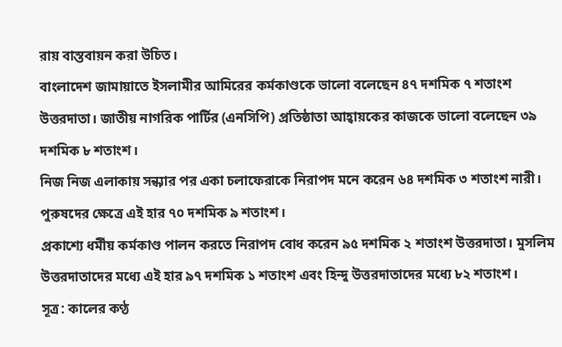রায় বাস্তবায়ন করা উচিত।
বাংলাদেশ জামায়াতে ইসলামীর আমিরের কর্মকাণ্ডকে ভালো বলেছেন ৪৭ দশমিক ৭ শতাংশ উত্তরদাতা। জাতীয় নাগরিক পার্টির (এনসিপি) প্রতিষ্ঠাতা আহ্বায়কের কাজকে ভালো বলেছেন ৩৯ দশমিক ৮ শতাংশ।
নিজ নিজ এলাকায় সন্ধ্যার পর একা চলাফেরাকে নিরাপদ মনে করেন ৬৪ দশমিক ৩ শতাংশ নারী। পুরুষদের ক্ষেত্রে এই হার ৭০ দশমিক ৯ শতাংশ।
প্রকাশ্যে ধর্মীয় কর্মকাণ্ড পালন করতে নিরাপদ বোধ করেন ৯৫ দশমিক ২ শতাংশ উত্তরদাতা। মুসলিম উত্তরদাতাদের মধ্যে এই হার ৯৭ দশমিক ১ শতাংশ এবং হিন্দু উত্তরদাতাদের মধ্যে ৮২ শতাংশ।
সূত্র: কালের কণ্ঠ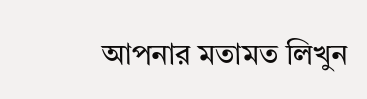আপনার মতামত লিখুন